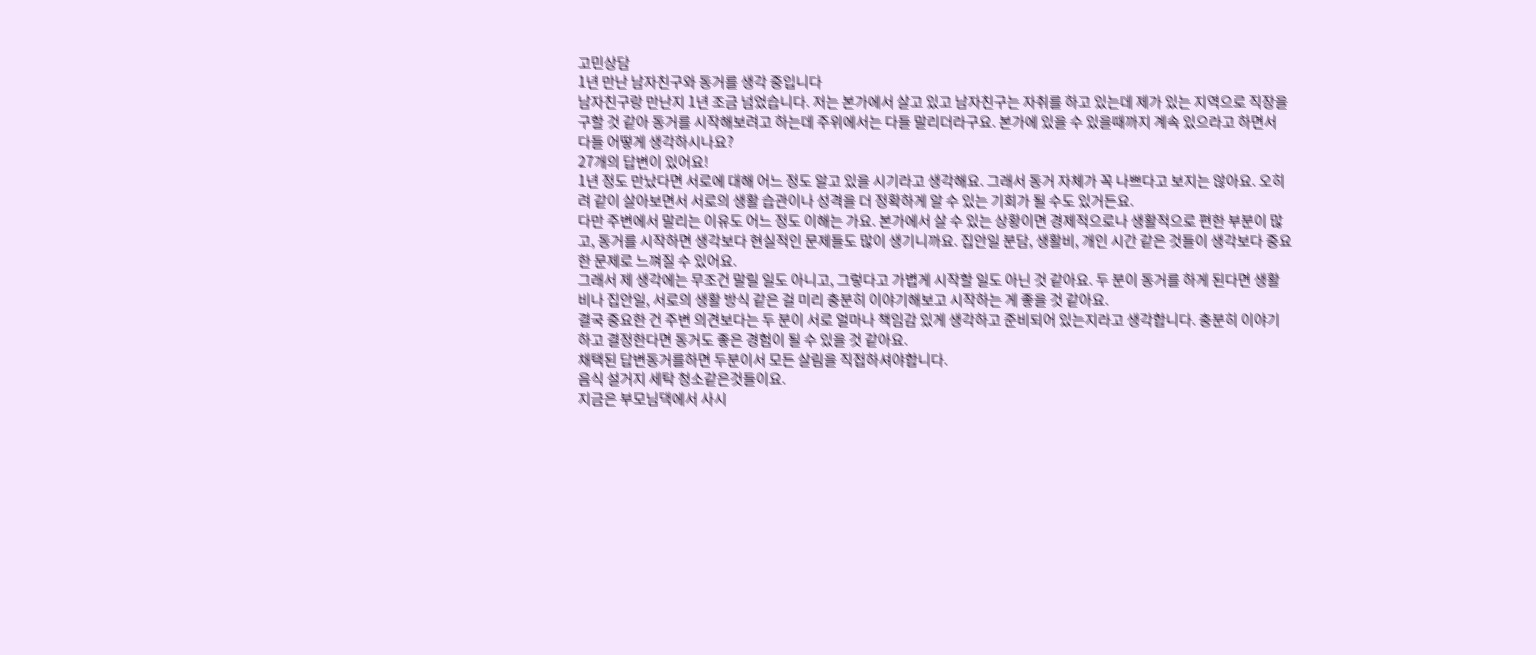고민상담
1년 만난 남자친구와 동거를 생각 중입니다
남자친구랑 만난지 1년 조금 넘었습니다. 저는 본가에서 살고 있고 남자친구는 자취를 하고 있는데 제가 있는 지역으로 직장을 구할 것 같아 동거를 시작해보려고 하는데 주위에서는 다들 말리더라구요. 본가에 있을 수 있을때까지 계속 있으라고 하면서 다들 어떻게 생각하시나요?
27개의 답변이 있어요!
1년 정도 만났다면 서로에 대해 어느 정도 알고 있을 시기라고 생각해요. 그래서 동거 자체가 꼭 나쁘다고 보지는 않아요. 오히려 같이 살아보면서 서로의 생활 습관이나 성격을 더 정확하게 알 수 있는 기회가 될 수도 있거든요.
다만 주변에서 말리는 이유도 어느 정도 이해는 가요. 본가에서 살 수 있는 상황이면 경제적으로나 생활적으로 편한 부분이 많고, 동거를 시작하면 생각보다 현실적인 문제들도 많이 생기니까요. 집안일 분담, 생활비, 개인 시간 같은 것들이 생각보다 중요한 문제로 느껴질 수 있어요.
그래서 제 생각에는 무조건 말릴 일도 아니고, 그렇다고 가볍게 시작할 일도 아닌 것 같아요. 두 분이 동거를 하게 된다면 생활비나 집안일, 서로의 생활 방식 같은 걸 미리 충분히 이야기해보고 시작하는 게 좋을 것 같아요.
결국 중요한 건 주변 의견보다는 두 분이 서로 얼마나 책임감 있게 생각하고 준비되어 있는지라고 생각합니다. 충분히 이야기하고 결정한다면 동거도 좋은 경험이 될 수 있을 것 같아요.
채택된 답변동거를하면 두분이서 모든 살림을 직접하셔야합니다.
음식 설거지 세탁 청소같은것들이요.
지금은 부모님댁에서 사시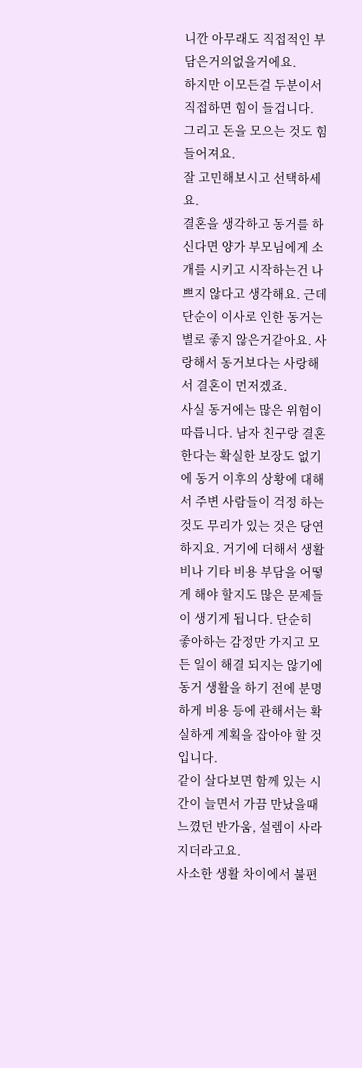니깐 아무래도 직접적인 부담은거의없을거에요.
하지만 이모든걸 두분이서직접하면 힘이 들겁니다.
그리고 돈을 모으는 것도 힘들어져요.
잘 고민해보시고 선택하세요.
결혼을 생각하고 동거를 하신다면 양가 부모님에게 소개를 시키고 시작하는건 나쁘지 않다고 생각해요. 근데 단순이 이사로 인한 동거는 별로 좋지 않은거같아요. 사랑해서 동거보다는 사랑해서 결혼이 먼저겠죠.
사실 동거에는 많은 위험이 따릅니다. 남자 친구랑 결혼 한다는 확실한 보장도 없기에 동거 이후의 상황에 대해서 주변 사람들이 걱정 하는 것도 무리가 있는 것은 당연 하지요. 거기에 더해서 생활비나 기타 비용 부담을 어떻게 해야 할지도 많은 문제들이 생기게 됩니다. 단순히 좋아하는 감정만 가지고 모든 일이 해결 되지는 않기에 동거 생활을 하기 전에 분명 하게 비용 등에 관해서는 확실하게 계획을 잡아야 할 것 입니다.
같이 살다보면 함께 있는 시간이 늘면서 가끔 만났을때 느꼈던 반가움, 설렘이 사라지더라고요.
사소한 생활 차이에서 불편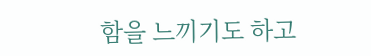함을 느끼기도 하고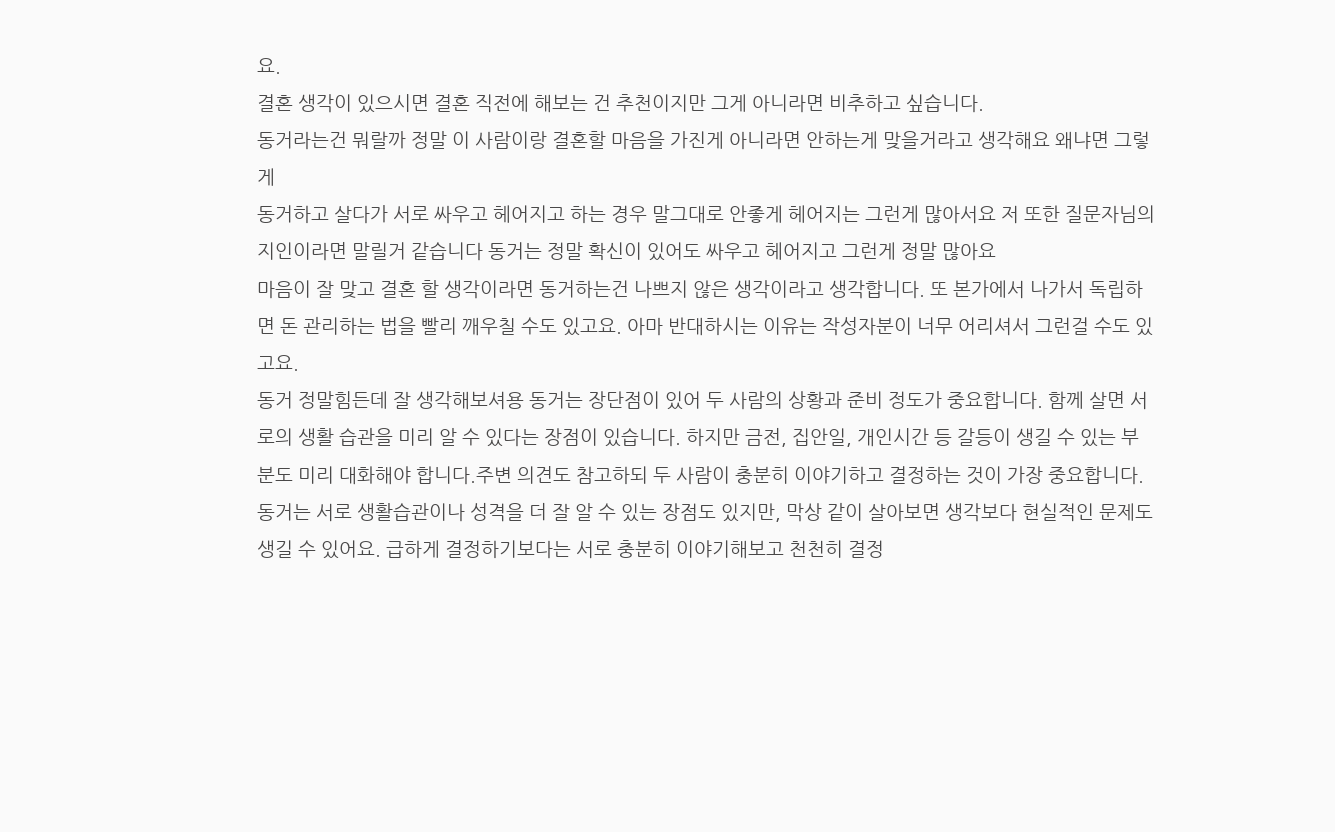요.
결혼 생각이 있으시면 결혼 직전에 해보는 건 추천이지만 그게 아니라면 비추하고 싶습니다.
동거라는건 뭐랄까 정말 이 사람이랑 결혼할 마음을 가진게 아니라면 안하는게 맞을거라고 생각해요 왜냐면 그렇게
동거하고 살다가 서로 싸우고 헤어지고 하는 경우 말그대로 안좋게 헤어지는 그런게 많아서요 저 또한 질문자님의
지인이라면 말릴거 같습니다 동거는 정말 확신이 있어도 싸우고 헤어지고 그런게 정말 많아요
마음이 잘 맞고 결혼 할 생각이라면 동거하는건 나쁘지 않은 생각이라고 생각합니다. 또 본가에서 나가서 독립하면 돈 관리하는 법을 빨리 깨우칠 수도 있고요. 아마 반대하시는 이유는 작성자분이 너무 어리셔서 그런걸 수도 있고요.
동거 정말힘든데 잘 생각해보셔용 동거는 장단점이 있어 두 사람의 상황과 준비 정도가 중요합니다. 함께 살면 서로의 생활 습관을 미리 알 수 있다는 장점이 있습니다. 하지만 금전, 집안일, 개인시간 등 갈등이 생길 수 있는 부분도 미리 대화해야 합니다.주변 의견도 참고하되 두 사람이 충분히 이야기하고 결정하는 것이 가장 중요합니다.
동거는 서로 생활습관이나 성격을 더 잘 알 수 있는 장점도 있지만, 막상 같이 살아보면 생각보다 현실적인 문제도 생길 수 있어요. 급하게 결정하기보다는 서로 충분히 이야기해보고 천천히 결정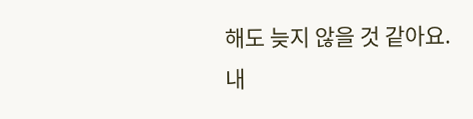해도 늦지 않을 것 같아요.
내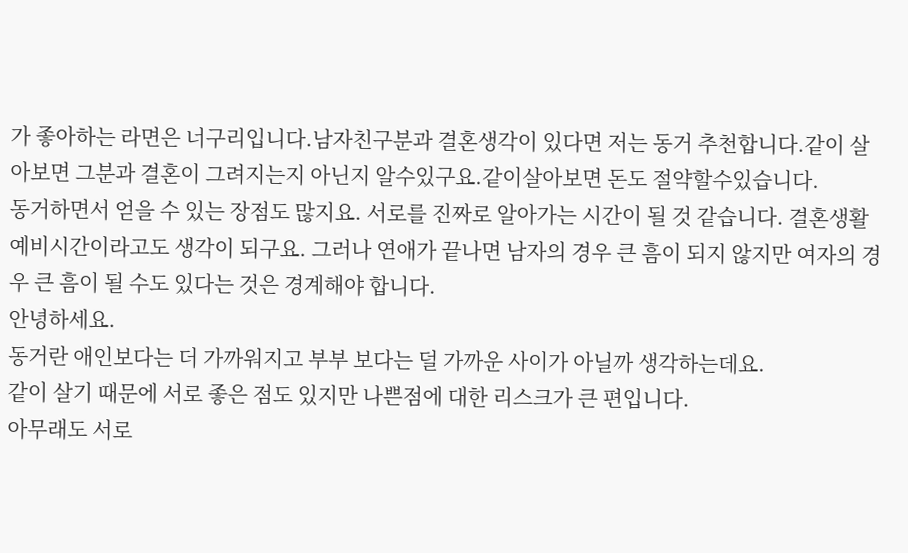가 좋아하는 라면은 너구리입니다.남자친구분과 결혼생각이 있다면 저는 동거 추천합니다.같이 살아보면 그분과 결혼이 그려지는지 아닌지 알수있구요.같이살아보면 돈도 절약할수있습니다.
동거하면서 얻을 수 있는 장점도 많지요. 서로를 진짜로 알아가는 시간이 될 것 같습니다. 결혼생활 예비시간이라고도 생각이 되구요. 그러나 연애가 끝나면 남자의 경우 큰 흠이 되지 않지만 여자의 경우 큰 흠이 될 수도 있다는 것은 경계해야 합니다.
안녕하세요.
동거란 애인보다는 더 가까워지고 부부 보다는 덜 가까운 사이가 아닐까 생각하는데요.
같이 살기 때문에 서로 좋은 점도 있지만 나쁜점에 대한 리스크가 큰 편입니다.
아무래도 서로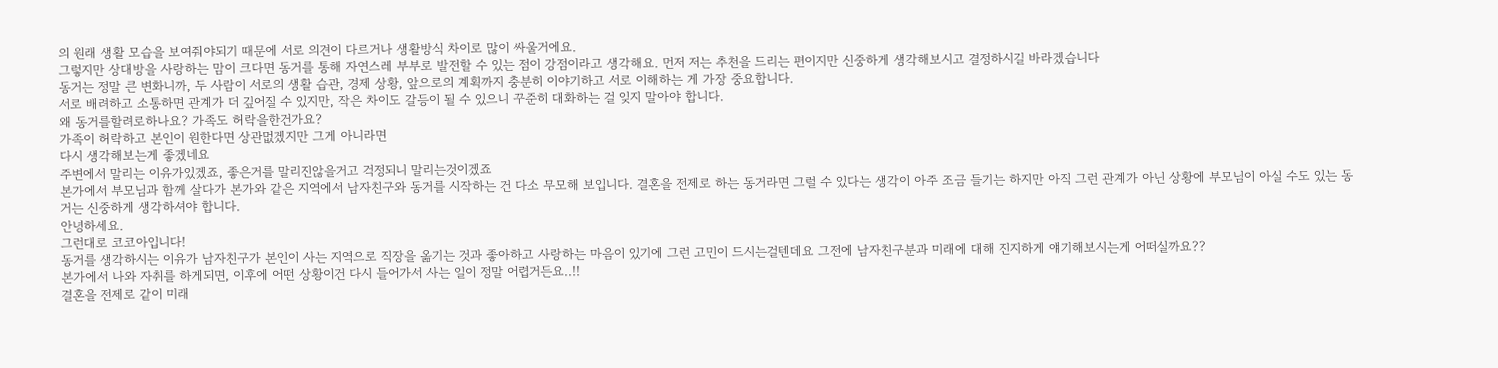의 원래 생활 모습을 보여줘야되기 때문에 서로 의견이 다르거나 생활방식 차이로 많이 싸울거에요.
그렇지만 상대방을 사랑하는 맘이 크다면 동거를 통해 자연스레 부부로 발전할 수 있는 점이 강점이라고 생각해요. 먼저 저는 추천을 드리는 편이지만 신중하게 생각해보시고 결정하시길 바라겠습니다
동거는 정말 큰 변화니까, 두 사람이 서로의 생활 습관, 경제 상황, 앞으로의 계획까지 충분히 이야기하고 서로 이해하는 게 가장 중요합니다.
서로 배려하고 소통하면 관계가 더 깊어질 수 있지만, 작은 차이도 갈등이 될 수 있으니 꾸준히 대화하는 걸 잊지 말아야 합니다.
왜 동거를할려로하나요? 가족도 허락을한건가요?
가족이 허락하고 본인이 원한다면 상관멊겠지만 그게 아니라면
다시 생각해보는게 좋겠네요
주변에서 말리는 이유가있겠죠, 좋은거를 말리진않을거고 걱정되니 말리는것이겠죠
본가에서 부모님과 함께 살다가 본가와 같은 지역에서 남자친구와 동거를 시작하는 건 다소 무모해 보입니다. 결혼을 전제로 하는 동거라면 그럴 수 있다는 생각이 아주 조금 들기는 하지만 아직 그런 관계가 아닌 상황에 부모님이 아실 수도 있는 동거는 신중하게 생각하셔야 합니다.
안녕하세요.
그런대로 코코아입니다!
동거를 생각하시는 이유가 남자친구가 본인이 사는 지역으로 직장을 옮기는 것과 좋아하고 사랑하는 마음이 있기에 그런 고민이 드시는걸텐데요 그전에 남자친구분과 미래에 대해 진지하게 얘기해보시는게 어떠실까요??
본가에서 나와 자취를 하게되면, 이후에 어떤 상황이건 다시 들어가서 사는 일이 정말 어렵거든요..!!
결혼을 전제로 같이 미래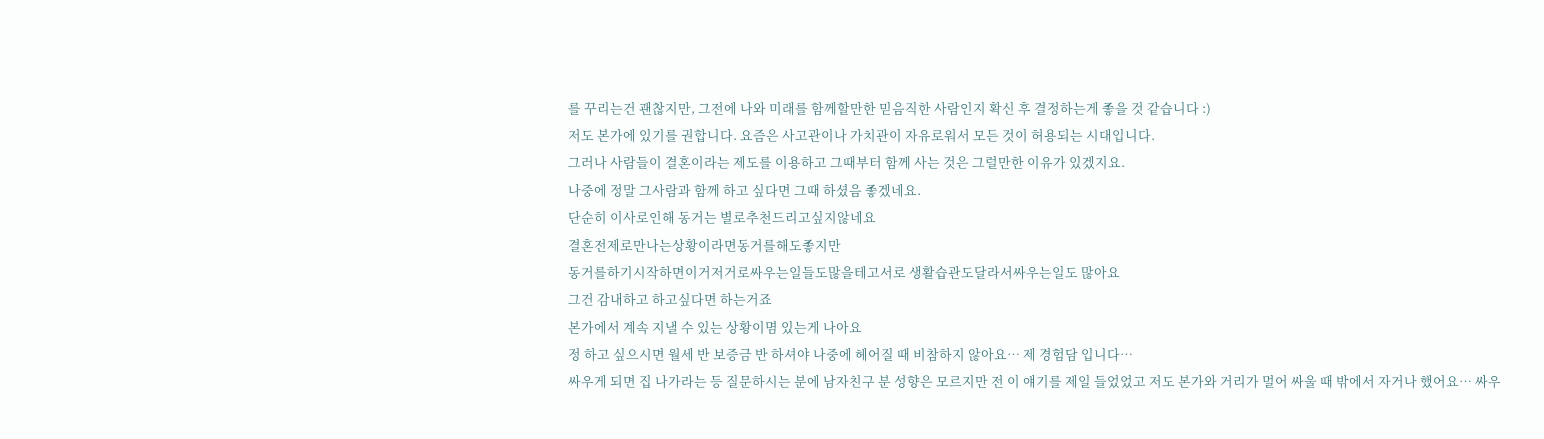를 꾸리는건 괜찮지만, 그전에 나와 미래를 함께할만한 믿음직한 사람인지 확신 후 결정하는게 좋을 것 같습니다 :)
저도 본가에 있기를 권합니다. 요즘은 사고관이나 가치관이 자유로워서 모든 것이 허용되는 시대입니다.
그러나 사람들이 결혼이라는 제도를 이용하고 그때부터 함께 사는 것은 그럴만한 이유가 있겠지요.
나중에 정말 그사람과 함께 하고 싶다면 그때 하셨음 좋겠네요.
단순히 이사로인해 동거는 별로추천드리고싶지않네요
결혼전제로만나는상황이라면동거를해도좋지만
동거를하기시작하면이거저거로싸우는일들도많을테고서로 생활습관도달라서싸우는일도 많아요
그건 감내하고 하고싶다면 하는거죠
본가에서 계속 지낼 수 있는 상황이몀 있는게 나아요
정 하고 싶으시면 월세 반 보증금 반 하셔야 나중에 헤어질 때 비참하지 않아요… 제 경험담 입니다…
싸우게 되면 집 나가라는 등 질문하시는 분에 남자친구 분 성향은 모르지만 전 이 얘기를 제일 들었었고 저도 본가와 거리가 멀어 싸울 때 밖에서 자거나 했어요… 싸우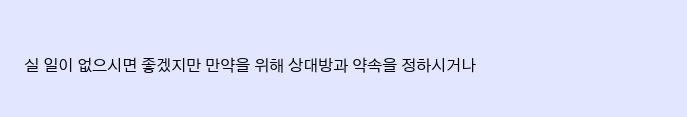실 일이 없으시면 좋겠지만 만약을 위해 상대방과 약속을 정하시거나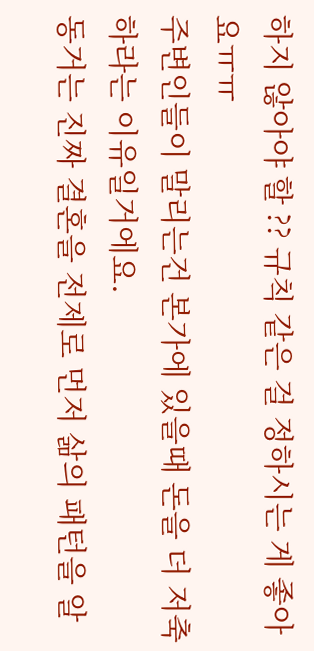하지 않아야 할 ?? 규칙 같은 걸 정하시는 게 좋아요ㅠㅠ
주변인들이 말리는건 본가에 있을때 돈을 더 저축하라는 이유일거에요.
동거는 진짜 결혼을 전제로 먼저 삶의 패턴을 알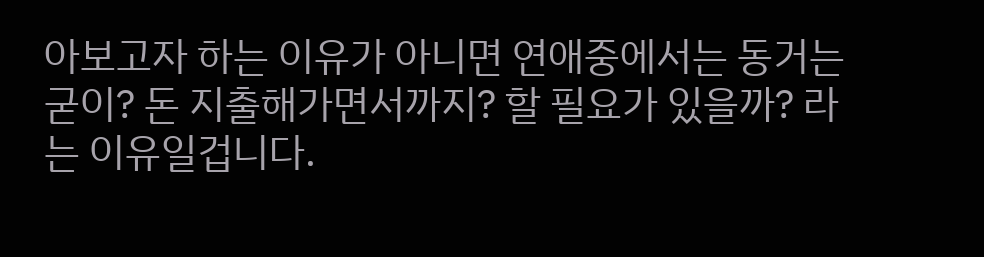아보고자 하는 이유가 아니면 연애중에서는 동거는 굳이? 돈 지출해가면서까지? 할 필요가 있을까? 라는 이유일겁니다.